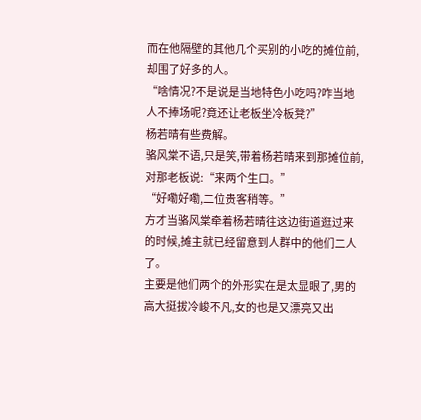而在他隔壁的其他几个买别的小吃的摊位前,却围了好多的人。
“啥情况?不是说是当地特色小吃吗?咋当地人不捧场呢?竟还让老板坐冷板凳?”
杨若晴有些费解。
骆风棠不语,只是笑,带着杨若晴来到那摊位前,对那老板说:“来两个生口。”
“好嘞好嘞,二位贵客稍等。”
方才当骆风棠牵着杨若晴往这边街道逛过来的时候,摊主就已经留意到人群中的他们二人了。
主要是他们两个的外形实在是太显眼了,男的高大挺拔冷峻不凡,女的也是又漂亮又出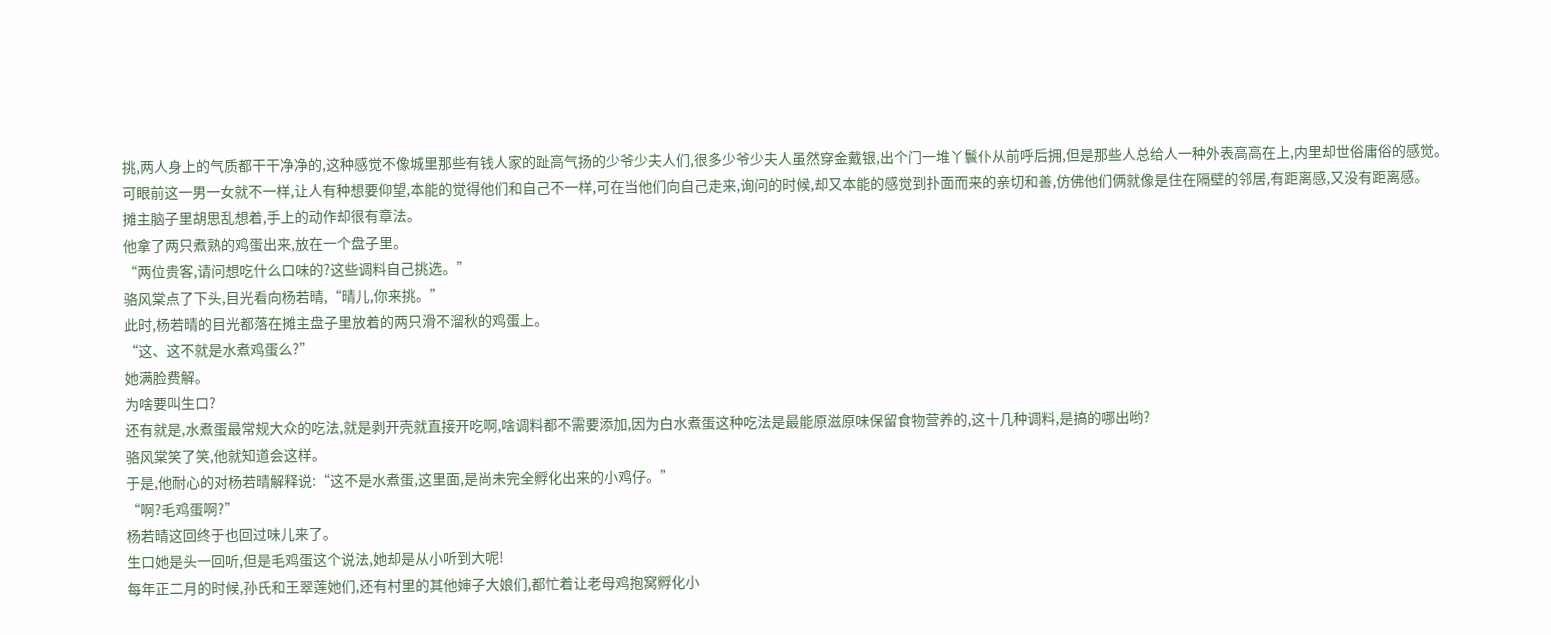挑,两人身上的气质都干干净净的,这种感觉不像城里那些有钱人家的趾高气扬的少爷少夫人们,很多少爷少夫人虽然穿金戴银,出个门一堆丫鬟仆从前呼后拥,但是那些人总给人一种外表高高在上,内里却世俗庸俗的感觉。
可眼前这一男一女就不一样,让人有种想要仰望,本能的觉得他们和自己不一样,可在当他们向自己走来,询问的时候,却又本能的感觉到扑面而来的亲切和善,仿佛他们俩就像是住在隔壁的邻居,有距离感,又没有距离感。
摊主脑子里胡思乱想着,手上的动作却很有章法。
他拿了两只煮熟的鸡蛋出来,放在一个盘子里。
“两位贵客,请问想吃什么口味的?这些调料自己挑选。”
骆风棠点了下头,目光看向杨若晴,“晴儿,你来挑。”
此时,杨若晴的目光都落在摊主盘子里放着的两只滑不溜秋的鸡蛋上。
“这、这不就是水煮鸡蛋么?”
她满脸费解。
为啥要叫生口?
还有就是,水煮蛋最常规大众的吃法,就是剥开壳就直接开吃啊,啥调料都不需要添加,因为白水煮蛋这种吃法是最能原滋原味保留食物营养的,这十几种调料,是搞的哪出哟?
骆风棠笑了笑,他就知道会这样。
于是,他耐心的对杨若晴解释说:“这不是水煮蛋,这里面,是尚未完全孵化出来的小鸡仔。”
“啊?毛鸡蛋啊?”
杨若晴这回终于也回过味儿来了。
生口她是头一回听,但是毛鸡蛋这个说法,她却是从小听到大呢!
每年正二月的时候,孙氏和王翠莲她们,还有村里的其他婶子大娘们,都忙着让老母鸡抱窝孵化小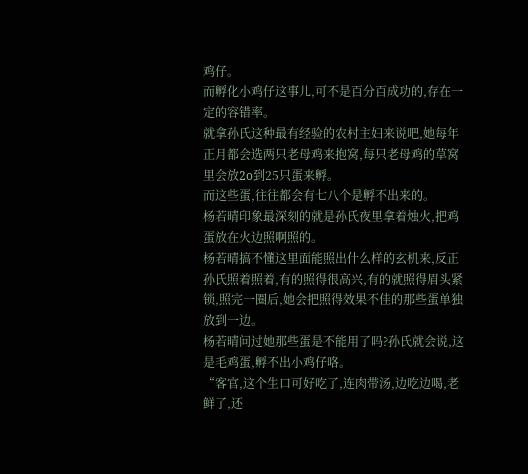鸡仔。
而孵化小鸡仔这事儿,可不是百分百成功的,存在一定的容错率。
就拿孙氏这种最有经验的农村主妇来说吧,她每年正月都会选两只老母鸡来抱窝,每只老母鸡的草窝里会放2o到25只蛋来孵。
而这些蛋,往往都会有七八个是孵不出来的。
杨若晴印象最深刻的就是孙氏夜里拿着烛火,把鸡蛋放在火边照啊照的。
杨若晴搞不懂这里面能照出什么样的玄机来,反正孙氏照着照着,有的照得很高兴,有的就照得眉头紧锁,照完一圈后,她会把照得效果不佳的那些蛋单独放到一边。
杨若晴问过她那些蛋是不能用了吗?孙氏就会说,这是毛鸡蛋,孵不出小鸡仔咯。
“客官,这个生口可好吃了,连肉带汤,边吃边喝,老鲜了,还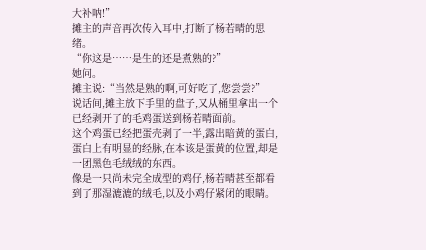大补呐!”
摊主的声音再次传入耳中,打断了杨若晴的思绪。
“你这是……是生的还是煮熟的?”
她问。
摊主说:“当然是熟的啊,可好吃了,您尝尝?”
说话间,摊主放下手里的盘子,又从桶里拿出一个已经剥开了的毛鸡蛋送到杨若晴面前。
这个鸡蛋已经把蛋壳剥了一半,露出暗黄的蛋白,蛋白上有明显的经脉,在本该是蛋黄的位置,却是一团黑色毛绒绒的东西。
像是一只尚未完全成型的鸡仔,杨若晴甚至都看到了那湿漉漉的绒毛,以及小鸡仔紧闭的眼睛。